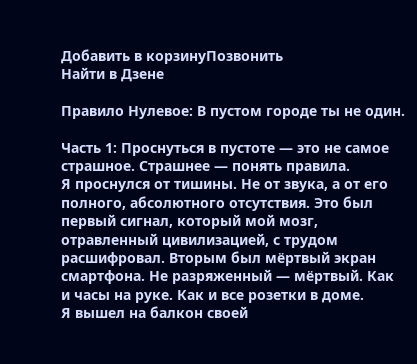Добавить в корзинуПозвонить
Найти в Дзене

Правило Нулевое: В пустом городе ты не один.

Часть 1: Проснуться в пустоте — это не самое страшное. Страшнее — понять правила.
Я проснулся от тишины. Не от звука, а от его полного, абсолютного отсутствия. Это был первый сигнал, который мой мозг, отравленный цивилизацией, с трудом расшифровал. Вторым был мёртвый экран смартфона. Не разряженный — мёртвый. Как и часы на руке. Как и все розетки в доме.
Я вышел на балкон своей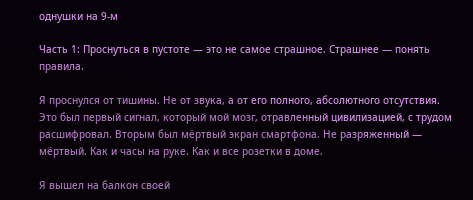однушки на 9-м

Часть 1: Проснуться в пустоте — это не самое страшное. Страшнее — понять правила.

Я проснулся от тишины. Не от звука, а от его полного, абсолютного отсутствия. Это был первый сигнал, который мой мозг, отравленный цивилизацией, с трудом расшифровал. Вторым был мёртвый экран смартфона. Не разряженный — мёртвый. Как и часы на руке. Как и все розетки в доме.

Я вышел на балкон своей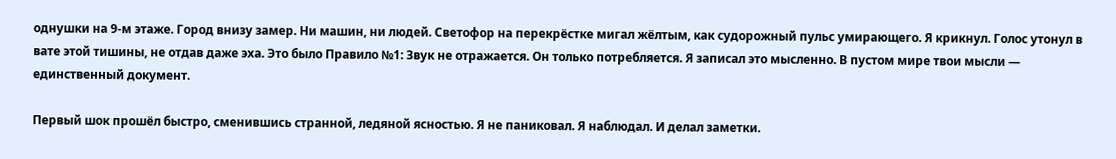однушки на 9-м этаже. Город внизу замер. Ни машин, ни людей. Светофор на перекрёстке мигал жёлтым, как судорожный пульс умирающего. Я крикнул. Голос утонул в вате этой тишины, не отдав даже эха. Это было Правило №1: Звук не отражается. Он только потребляется. Я записал это мысленно. В пустом мире твои мысли — единственный документ.

Первый шок прошёл быстро, сменившись странной, ледяной ясностью. Я не паниковал. Я наблюдал. И делал заметки.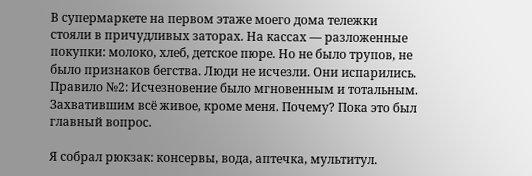В супермаркете на первом этаже моего дома тележки стояли в причудливых заторах. На кассах — разложенные покупки: молоко, хлеб, детское пюре. Но не было трупов, не было признаков бегства. Люди не исчезли. Они испарились. Правило №2: Исчезновение было мгновенным и тотальным. Захватившим всё живое, кроме меня. Почему? Пока это был главный вопрос.

Я собрал рюкзак: консервы, вода, аптечка, мультитул.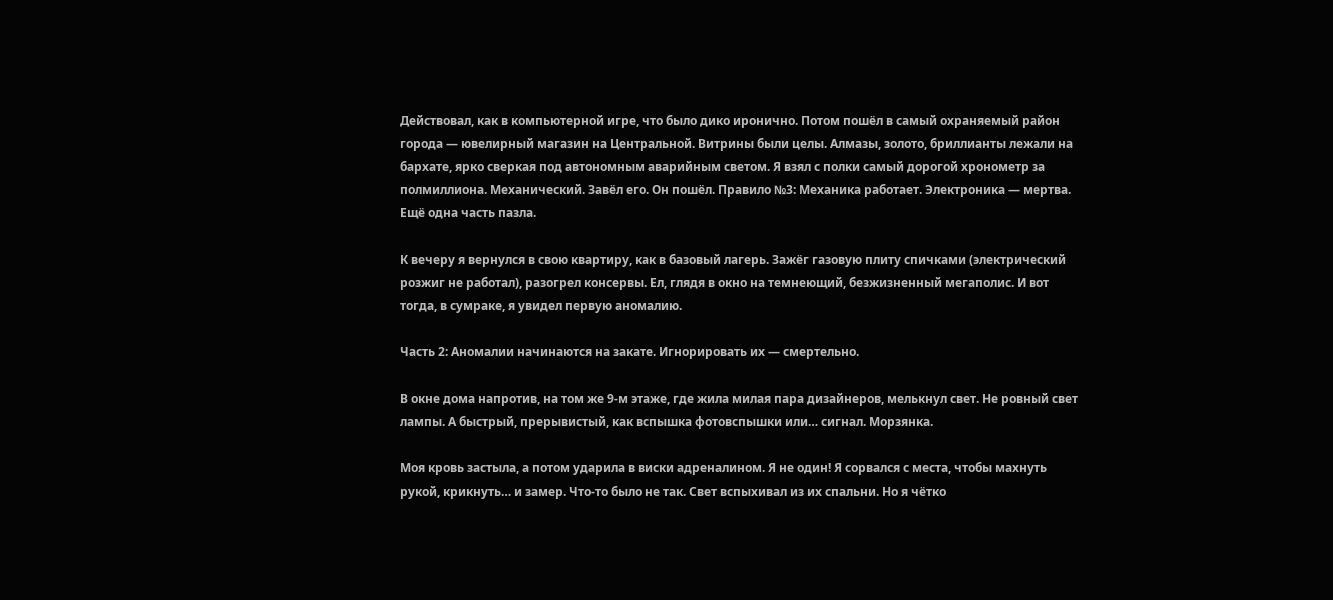Действовал, как в компьютерной игре, что было дико иронично. Потом пошёл в самый охраняемый район города — ювелирный магазин на Центральной. Витрины были целы. Алмазы, золото, бриллианты лежали на бархате, ярко сверкая под автономным аварийным светом. Я взял с полки самый дорогой хронометр за полмиллиона. Механический. Завёл его. Он пошёл. Правило №3: Механика работает. Электроника — мертва. Ещё одна часть пазла.

К вечеру я вернулся в свою квартиру, как в базовый лагерь. Зажёг газовую плиту спичками (электрический розжиг не работал), разогрел консервы. Ел, глядя в окно на темнеющий, безжизненный мегаполис. И вот тогда, в сумраке, я увидел первую аномалию.

Часть 2: Аномалии начинаются на закате. Игнорировать их — смертельно.

В окне дома напротив, на том же 9-м этаже, где жила милая пара дизайнеров, мелькнул свет. Не ровный свет лампы. А быстрый, прерывистый, как вспышка фотовспышки или… сигнал. Морзянка.

Моя кровь застыла, а потом ударила в виски адреналином. Я не один! Я сорвался с места, чтобы махнуть рукой, крикнуть… и замер. Что-то было не так. Свет вспыхивал из их спальни. Но я чётко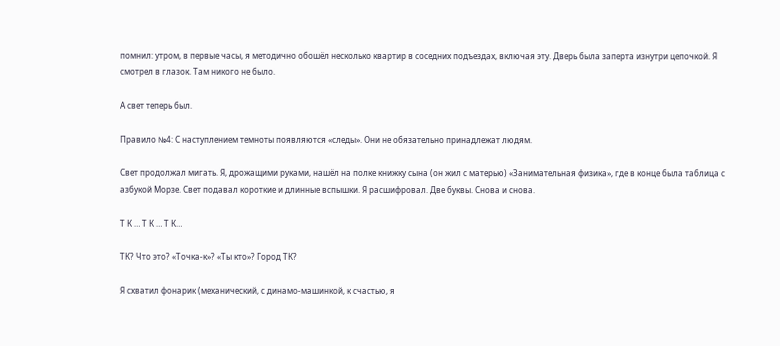помнил: утром, в первые часы, я методично обошёл несколько квартир в соседних подъездах, включая эту. Дверь была заперта изнутри цепочкой. Я смотрел в глазок. Там никого не было.

А свет теперь был.

Правило №4: С наступлением темноты появляются «следы». Они не обязательно принадлежат людям.

Свет продолжал мигать. Я, дрожащими руками, нашёл на полке книжку сына (он жил с матерью) «Занимательная физика», где в конце была таблица с азбукой Морзе. Свет подавал короткие и длинные вспышки. Я расшифровал. Две буквы. Снова и снова.

Т К … Т К … Т К…

ТК? Что это? «Точка-к»? «Ты кто»? Город ТК?

Я схватил фонарик (механический, с динамо-машинкой, к счастью, я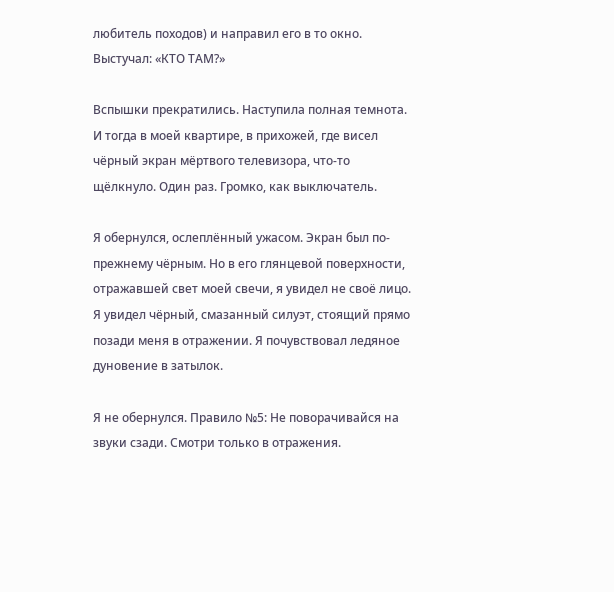любитель походов) и направил его в то окно. Выстучал: «КТО ТАМ?»

Вспышки прекратились. Наступила полная темнота. И тогда в моей квартире, в прихожей, где висел чёрный экран мёртвого телевизора, что-то щёлкнуло. Один раз. Громко, как выключатель.

Я обернулся, ослеплённый ужасом. Экран был по-прежнему чёрным. Но в его глянцевой поверхности, отражавшей свет моей свечи, я увидел не своё лицо. Я увидел чёрный, смазанный силуэт, стоящий прямо позади меня в отражении. Я почувствовал ледяное дуновение в затылок.

Я не обернулся. Правило №5: Не поворачивайся на звуки сзади. Смотри только в отражения.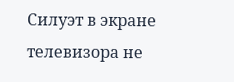Силуэт в экране телевизора не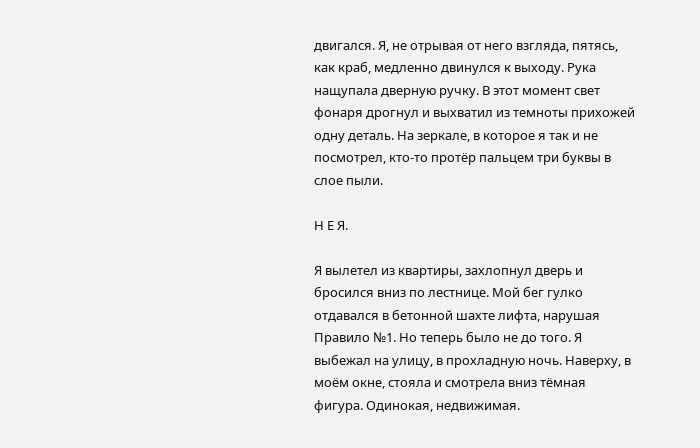двигался. Я, не отрывая от него взгляда, пятясь, как краб, медленно двинулся к выходу. Рука нащупала дверную ручку. В этот момент свет фонаря дрогнул и выхватил из темноты прихожей одну деталь. На зеркале, в которое я так и не посмотрел, кто-то протёр пальцем три буквы в слое пыли.

Н Е Я.

Я вылетел из квартиры, захлопнул дверь и бросился вниз по лестнице. Мой бег гулко отдавался в бетонной шахте лифта, нарушая Правило №1. Но теперь было не до того. Я выбежал на улицу, в прохладную ночь. Наверху, в моём окне, стояла и смотрела вниз тёмная фигура. Одинокая, недвижимая.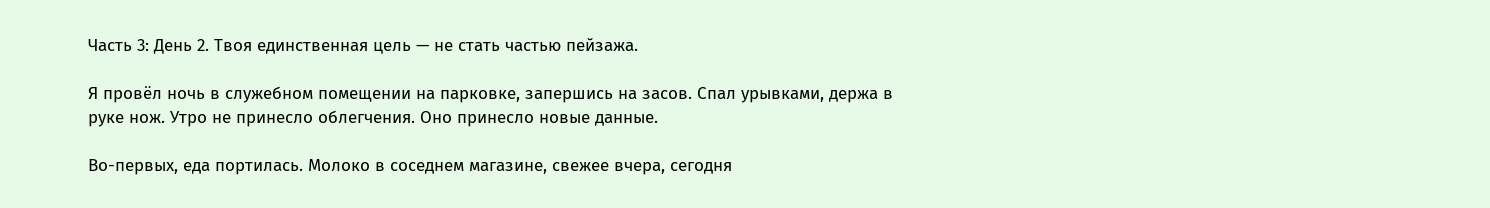Часть 3: День 2. Твоя единственная цель — не стать частью пейзажа.

Я провёл ночь в служебном помещении на парковке, запершись на засов. Спал урывками, держа в руке нож. Утро не принесло облегчения. Оно принесло новые данные.

Во-первых, еда портилась. Молоко в соседнем магазине, свежее вчера, сегодня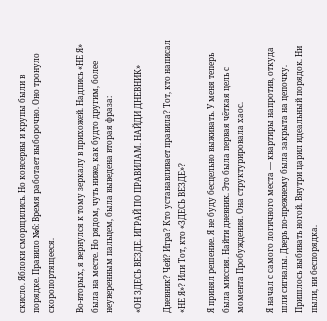скисло. Яблоки сморщились. Но консервы и крупы были в порядке. Правило №6: Время работает выборочно. Оно тронуло скоропортящееся.

Во-вторых, я вернулся к тому зеркалу в прихожей. Надпись «НЕ Я» была на месте. Но рядом, чуть ниже, как будто другим, более неуверенным пальцем, была выведена вторая фраза:

«ОН ЗДЕСЬ ВЕЗДЕ. ИГРАЙ ПО ПРАВИЛАМ. НАЙДИ ДНЕВНИК»

Дневник? Чей? Игра? Кто устанавливает правила? Тот, кто написал «НЕ Я»? Или Тот, кто «ЗДЕСЬ ВЕЗДЕ»?

Я принял решение. Я не буду бесцельно выживать. У меня теперь была миссия. Найти дневник. Это была первая чёткая цель с момента Пробуждения. Она структурировала хаос.

Я начал с самого логичного места — квартиры напротив, откуда шли сигналы. Дверь по-прежнему была закрыта на цепочку. Пришлось выбивать ногой. Внутри царил идеальный порядок. Ни пыли, ни беспорядка.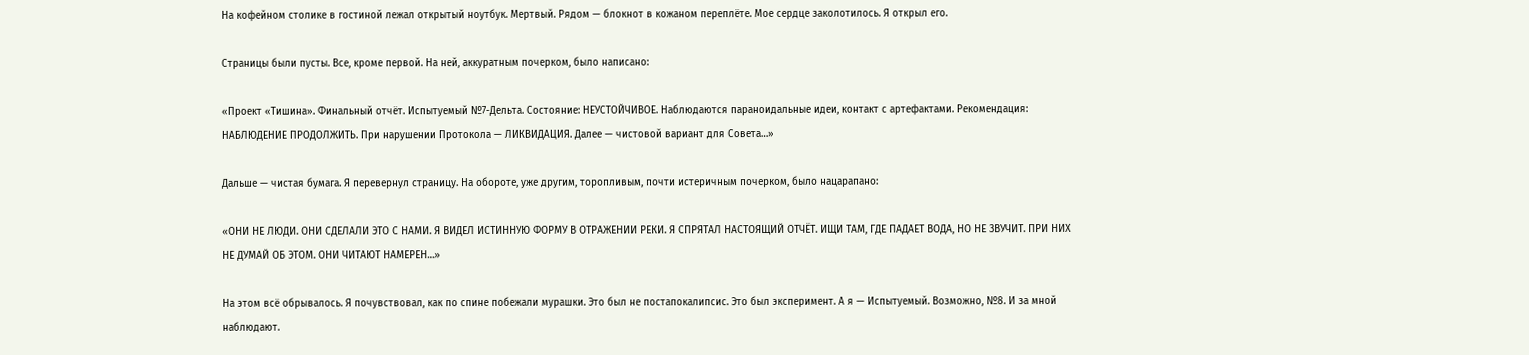На кофейном столике в гостиной лежал открытый ноутбук. Мертвый. Рядом — блокнот в кожаном переплёте. Мое сердце заколотилось. Я открыл его.

Страницы были пусты. Все, кроме первой. На ней, аккуратным почерком, было написано:

«Проект «Тишина». Финальный отчёт. Испытуемый №7-Дельта. Состояние: НЕУСТОЙЧИВОЕ. Наблюдаются параноидальные идеи, контакт с артефактами. Рекомендация: НАБЛЮДЕНИЕ ПРОДОЛЖИТЬ. При нарушении Протокола — ЛИКВИДАЦИЯ. Далее — чистовой вариант для Совета…»

Дальше — чистая бумага. Я перевернул страницу. На обороте, уже другим, торопливым, почти истеричным почерком, было нацарапано:

«ОНИ НЕ ЛЮДИ. ОНИ СДЕЛАЛИ ЭТО С НАМИ. Я ВИДЕЛ ИСТИННУЮ ФОРМУ В ОТРАЖЕНИИ РЕКИ. Я СПРЯТАЛ НАСТОЯЩИЙ ОТЧЁТ. ИЩИ ТАМ, ГДЕ ПАДАЕТ ВОДА, НО НЕ ЗВУЧИТ. ПРИ НИХ НЕ ДУМАЙ ОБ ЭТОМ. ОНИ ЧИТАЮТ НАМЕРЕН…»

На этом всё обрывалось. Я почувствовал, как по спине побежали мурашки. Это был не постапокалипсис. Это был эксперимент. А я — Испытуемый. Возможно, №8. И за мной наблюдают.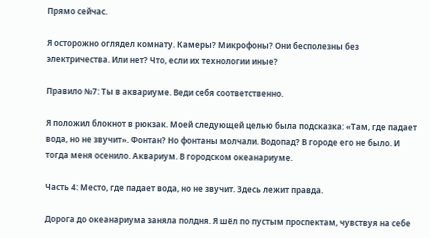Прямо сейчас.

Я осторожно оглядел комнату. Камеры? Микрофоны? Они бесполезны без электричества. Или нет? Что, если их технологии иные?

Правило №7: Ты в аквариуме. Веди себя соответственно.

Я положил блокнот в рюкзак. Моей следующей целью была подсказка: «Там, где падает вода, но не звучит». Фонтан? Но фонтаны молчали. Водопад? В городе его не было. И тогда меня осенило. Аквариум. В городском океанариуме.

Часть 4: Место, где падает вода, но не звучит. Здесь лежит правда.

Дорога до океанариума заняла полдня. Я шёл по пустым проспектам, чувствуя на себе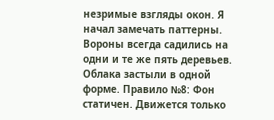незримые взгляды окон. Я начал замечать паттерны. Вороны всегда садились на одни и те же пять деревьев. Облака застыли в одной форме. Правило №8: Фон статичен. Движется только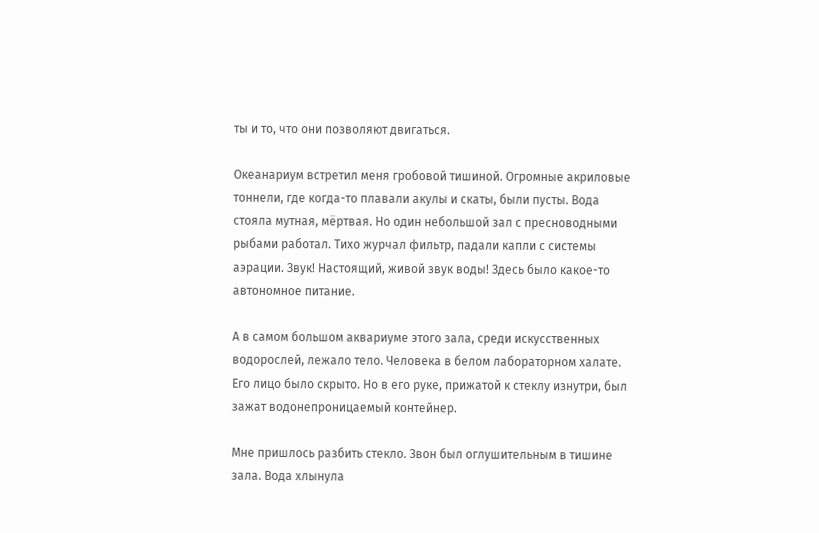ты и то, что они позволяют двигаться.

Океанариум встретил меня гробовой тишиной. Огромные акриловые тоннели, где когда-то плавали акулы и скаты, были пусты. Вода стояла мутная, мёртвая. Но один небольшой зал с пресноводными рыбами работал. Тихо журчал фильтр, падали капли с системы аэрации. Звук! Настоящий, живой звук воды! Здесь было какое-то автономное питание.

А в самом большом аквариуме этого зала, среди искусственных водорослей, лежало тело. Человека в белом лабораторном халате. Его лицо было скрыто. Но в его руке, прижатой к стеклу изнутри, был зажат водонепроницаемый контейнер.

Мне пришлось разбить стекло. Звон был оглушительным в тишине зала. Вода хлынула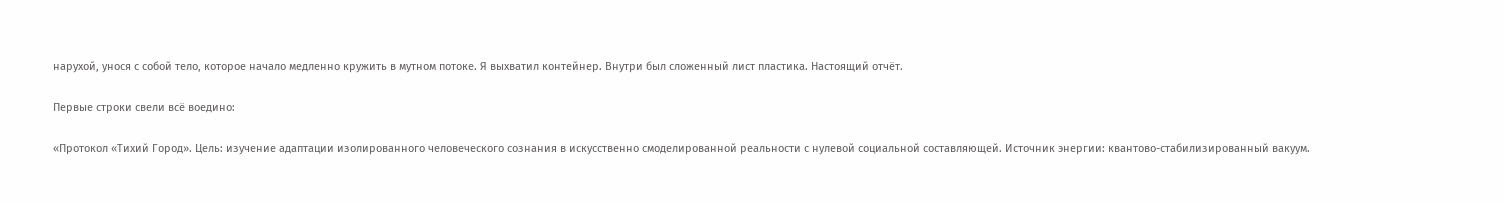нарухой, унося с собой тело, которое начало медленно кружить в мутном потоке. Я выхватил контейнер. Внутри был сложенный лист пластика. Настоящий отчёт.

Первые строки свели всё воедино:

«Протокол «Тихий Город». Цель: изучение адаптации изолированного человеческого сознания в искусственно смоделированной реальности с нулевой социальной составляющей. Источник энергии: квантово-стабилизированный вакуум.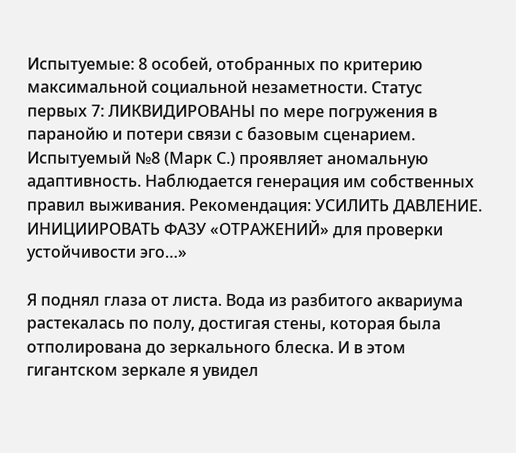Испытуемые: 8 особей, отобранных по критерию максимальной социальной незаметности. Статус первых 7: ЛИКВИДИРОВАНЫ по мере погружения в паранойю и потери связи с базовым сценарием. Испытуемый №8 (Марк С.) проявляет аномальную адаптивность. Наблюдается генерация им собственных правил выживания. Рекомендация: УСИЛИТЬ ДАВЛЕНИЕ. ИНИЦИИРОВАТЬ ФАЗУ «ОТРАЖЕНИЙ» для проверки устойчивости эго…»

Я поднял глаза от листа. Вода из разбитого аквариума растекалась по полу, достигая стены, которая была отполирована до зеркального блеска. И в этом гигантском зеркале я увидел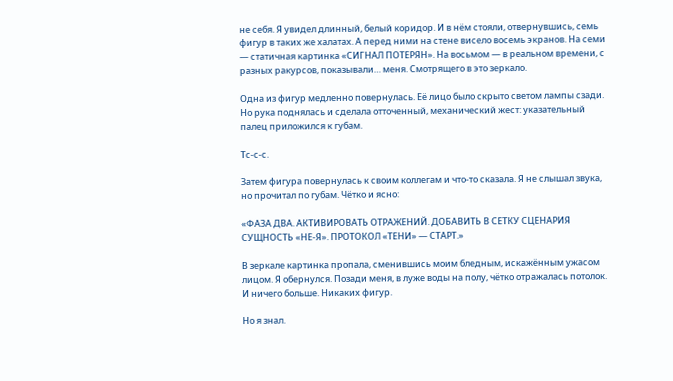не себя. Я увидел длинный, белый коридор. И в нём стояли, отвернувшись, семь фигур в таких же халатах. А перед ними на стене висело восемь экранов. На семи — статичная картинка «СИГНАЛ ПОТЕРЯН». На восьмом — в реальном времени, с разных ракурсов, показывали… меня. Смотрящего в это зеркало.

Одна из фигур медленно повернулась. Её лицо было скрыто светом лампы сзади. Но рука поднялась и сделала отточенный, механический жест: указательный палец приложился к губам.

Тс-с-с.

Затем фигура повернулась к своим коллегам и что-то сказала. Я не слышал звука, но прочитал по губам. Чётко и ясно:

«ФАЗА ДВА. АКТИВИРОВАТЬ ОТРАЖЕНИЙ. ДОБАВИТЬ В СЕТКУ СЦЕНАРИЯ СУЩНОСТЬ «НЕ-Я». ПРОТОКОЛ «ТЕНИ» — СТАРТ.»

В зеркале картинка пропала, сменившись моим бледным, искажённым ужасом лицом. Я обернулся. Позади меня, в луже воды на полу, чётко отражалась потолок. И ничего больше. Никаких фигур.

Но я знал.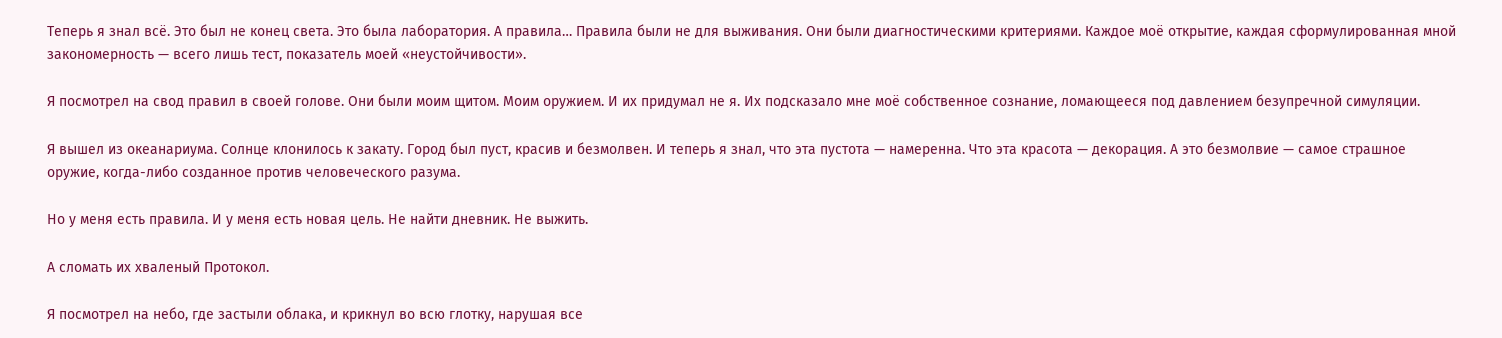Теперь я знал всё. Это был не конец света. Это была лаборатория. А правила… Правила были не для выживания. Они были диагностическими критериями. Каждое моё открытие, каждая сформулированная мной закономерность — всего лишь тест, показатель моей «неустойчивости».

Я посмотрел на свод правил в своей голове. Они были моим щитом. Моим оружием. И их придумал не я. Их подсказало мне моё собственное сознание, ломающееся под давлением безупречной симуляции.

Я вышел из океанариума. Солнце клонилось к закату. Город был пуст, красив и безмолвен. И теперь я знал, что эта пустота — намеренна. Что эта красота — декорация. А это безмолвие — самое страшное оружие, когда-либо созданное против человеческого разума.

Но у меня есть правила. И у меня есть новая цель. Не найти дневник. Не выжить.

А сломать их хваленый Протокол.

Я посмотрел на небо, где застыли облака, и крикнул во всю глотку, нарушая все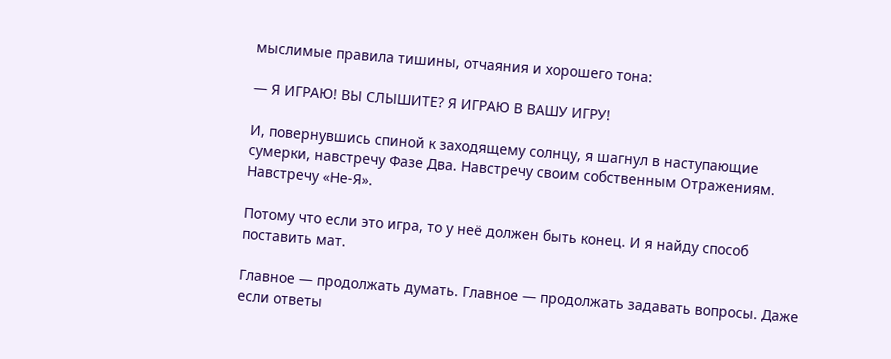мыслимые правила тишины, отчаяния и хорошего тона:

— Я ИГРАЮ! ВЫ СЛЫШИТЕ? Я ИГРАЮ В ВАШУ ИГРУ!

И, повернувшись спиной к заходящему солнцу, я шагнул в наступающие сумерки, навстречу Фазе Два. Навстречу своим собственным Отражениям. Навстречу «Не-Я».

Потому что если это игра, то у неё должен быть конец. И я найду способ поставить мат.

Главное — продолжать думать. Главное — продолжать задавать вопросы. Даже если ответы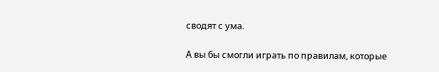сводят с ума.

А вы бы смогли играть по правилам, которые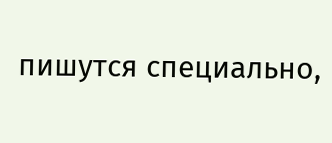пишутся специально,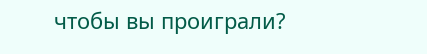чтобы вы проиграли?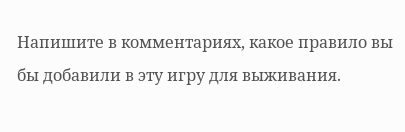Напишите в комментариях, какое правило вы бы добавили в эту игру для выживания.